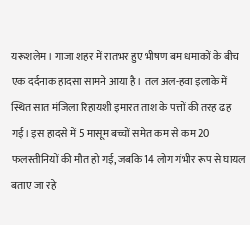यरूशलेम। गाजा शहर में रातभर हुए भीषण बम धमाकों के बीच एक दर्दनाक हादसा सामने आया है। तल अल-हवा इलाके में स्थित सात मंजिला रिहायशी इमारत ताश के पत्तों की तरह ढह गई। इस हादसे में 5 मासूम बच्चों समेत कम से कम 20 फलस्तीनियों की मौत हो गई, जबकि 14 लोग गंभीर रूप से घायल बताए जा रहे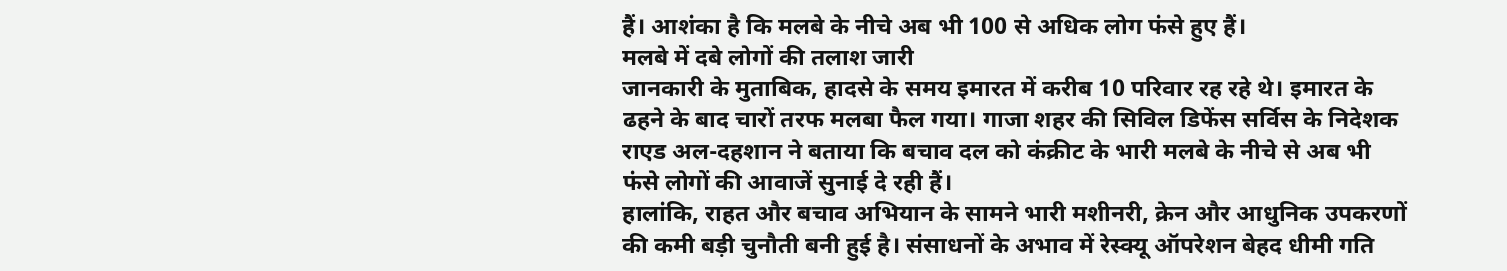हैं। आशंका है कि मलबे के नीचे अब भी 100 से अधिक लोग फंसे हुए हैं।
मलबे में दबे लोगों की तलाश जारी
जानकारी के मुताबिक, हादसे के समय इमारत में करीब 10 परिवार रह रहे थे। इमारत के ढहने के बाद चारों तरफ मलबा फैल गया। गाजा शहर की सिविल डिफेंस सर्विस के निदेशक राएड अल-दहशान ने बताया कि बचाव दल को कंक्रीट के भारी मलबे के नीचे से अब भी फंसे लोगों की आवाजें सुनाई दे रही हैं।
हालांकि, राहत और बचाव अभियान के सामने भारी मशीनरी, क्रेन और आधुनिक उपकरणों की कमी बड़ी चुनौती बनी हुई है। संसाधनों के अभाव में रेस्क्यू ऑपरेशन बेहद धीमी गति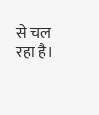से चल रहा है।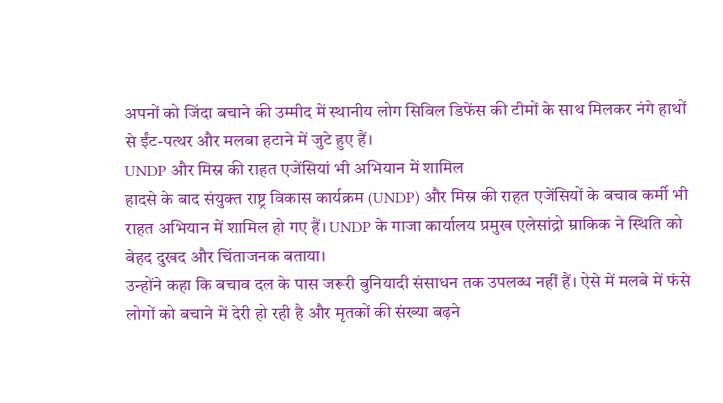अपनों को जिंदा बचाने की उम्मीद में स्थानीय लोग सिविल डिफेंस की टीमों के साथ मिलकर नंगे हाथों से ईंट-पत्थर और मलबा हटाने में जुटे हुए हैं।
UNDP और मिस्र की राहत एजेंसियां भी अभियान में शामिल
हादसे के बाद संयुक्त राष्ट्र विकास कार्यक्रम (UNDP) और मिस्र की राहत एजेंसियों के बचाव कर्मी भी राहत अभियान में शामिल हो गए हैं। UNDP के गाजा कार्यालय प्रमुख एलेसांद्रो म्राकिक ने स्थिति को बेहद दुखद और चिंताजनक बताया।
उन्होंने कहा कि बचाव दल के पास जरूरी बुनियादी संसाधन तक उपलब्ध नहीं हैं। ऐसे में मलबे में फंसे लोगों को बचाने में देरी हो रही है और मृतकों की संख्या बढ़ने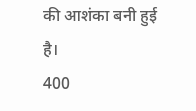की आशंका बनी हुई है।
400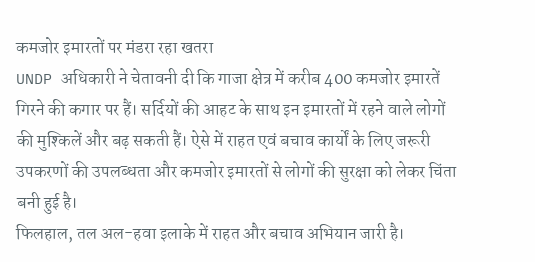कमजोर इमारतों पर मंडरा रहा खतरा
UNDP अधिकारी ने चेतावनी दी कि गाजा क्षेत्र में करीब 400 कमजोर इमारतें गिरने की कगार पर हैं। सर्दियों की आहट के साथ इन इमारतों में रहने वाले लोगों की मुश्किलें और बढ़ सकती हैं। ऐसे में राहत एवं बचाव कार्यों के लिए जरूरी उपकरणों की उपलब्धता और कमजोर इमारतों से लोगों की सुरक्षा को लेकर चिंता बनी हुई है।
फिलहाल, तल अल-हवा इलाके में राहत और बचाव अभियान जारी है।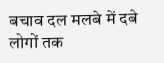बचाव दल मलबे में दबे लोगों तक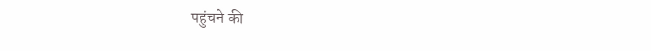पहुंचने की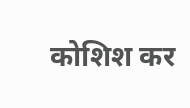कोशिश कर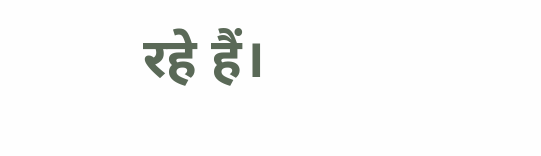रहे हैं।